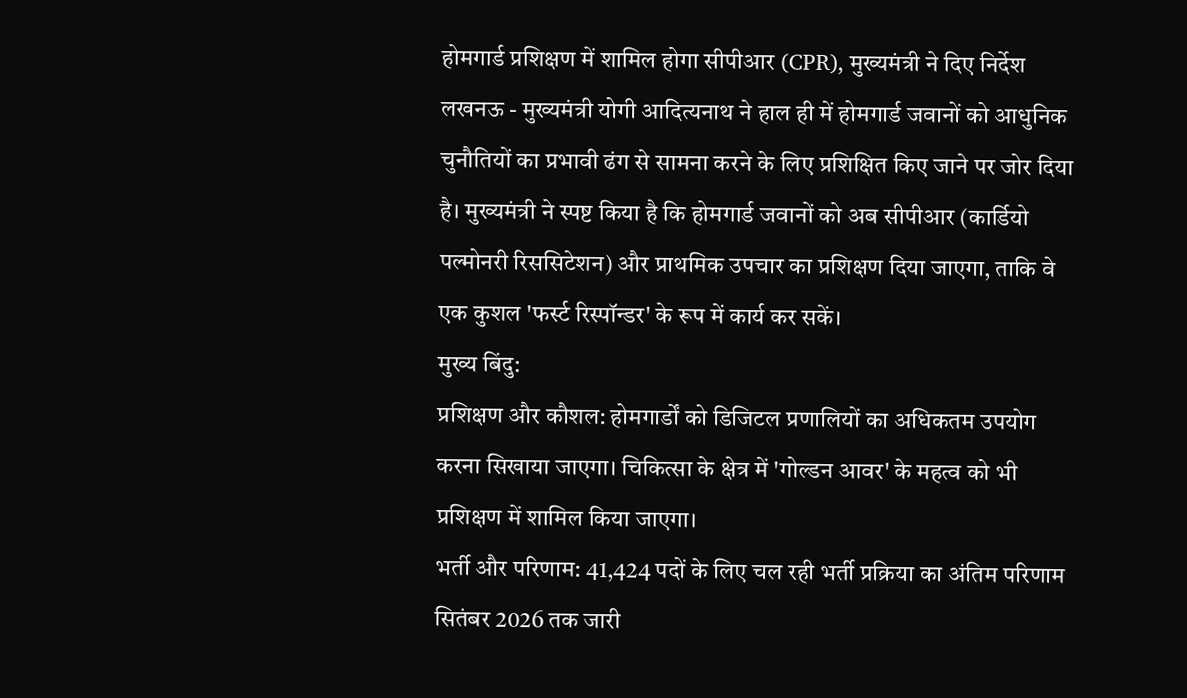होमगार्ड प्रशिक्षण में शामिल होगा सीपीआर (CPR), मुख्यमंत्री ने दिए निर्देश
लखनऊ - मुख्यमंत्री योगी आदित्यनाथ ने हाल ही में होमगार्ड जवानों को आधुनिक चुनौतियों का प्रभावी ढंग से सामना करने के लिए प्रशिक्षित किए जाने पर जोर दिया है। मुख्यमंत्री ने स्पष्ट किया है कि होमगार्ड जवानों को अब सीपीआर (कार्डियो पल्मोनरी रिससिटेशन) और प्राथमिक उपचार का प्रशिक्षण दिया जाएगा, ताकि वे एक कुशल 'फर्स्ट रिस्पॉन्डर' के रूप में कार्य कर सकें।
मुख्य बिंदु:
प्रशिक्षण और कौशल: होमगार्डों को डिजिटल प्रणालियों का अधिकतम उपयोग करना सिखाया जाएगा। चिकित्सा के क्षेत्र में 'गोल्डन आवर' के महत्व को भी प्रशिक्षण में शामिल किया जाएगा।
भर्ती और परिणाम: 41,424 पदों के लिए चल रही भर्ती प्रक्रिया का अंतिम परिणाम सितंबर 2026 तक जारी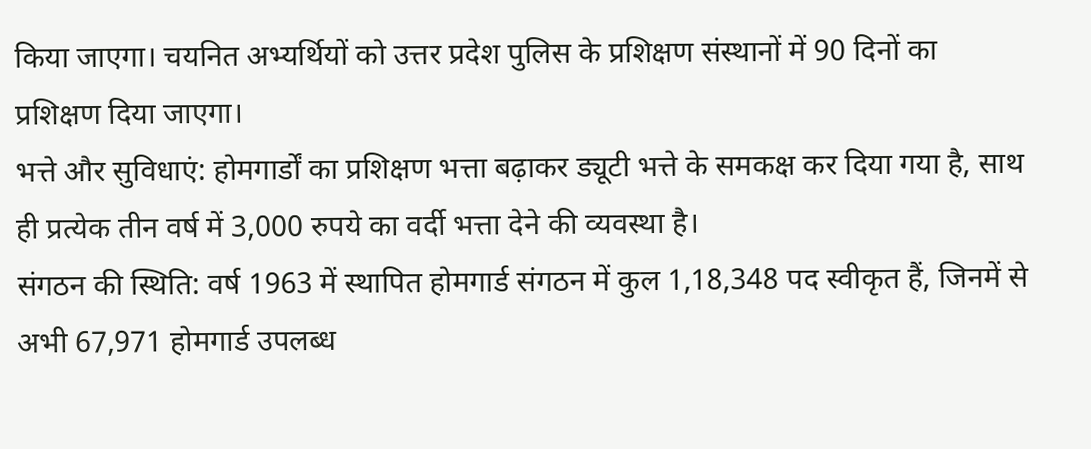किया जाएगा। चयनित अभ्यर्थियों को उत्तर प्रदेश पुलिस के प्रशिक्षण संस्थानों में 90 दिनों का प्रशिक्षण दिया जाएगा।
भत्ते और सुविधाएं: होमगार्डों का प्रशिक्षण भत्ता बढ़ाकर ड्यूटी भत्ते के समकक्ष कर दिया गया है, साथ ही प्रत्येक तीन वर्ष में 3,000 रुपये का वर्दी भत्ता देने की व्यवस्था है।
संगठन की स्थिति: वर्ष 1963 में स्थापित होमगार्ड संगठन में कुल 1,18,348 पद स्वीकृत हैं, जिनमें से अभी 67,971 होमगार्ड उपलब्ध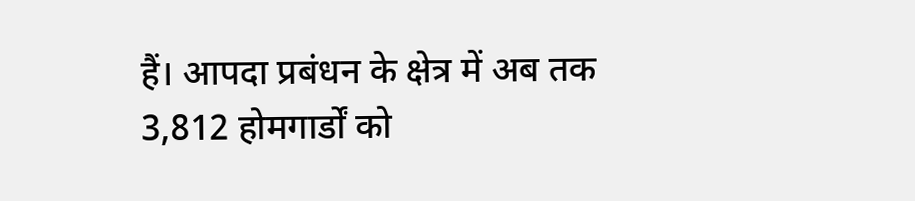हैं। आपदा प्रबंधन के क्षेत्र में अब तक 3,812 होमगार्डों को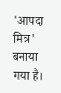'आपदा मित्र' बनाया गया है।